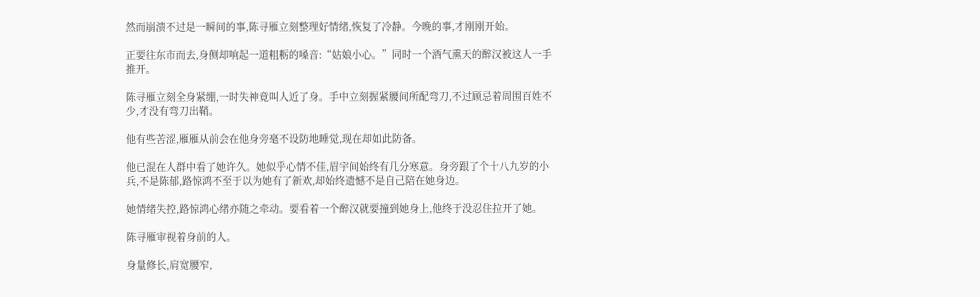然而崩溃不过是一瞬间的事,陈寻雁立刻整理好情绪,恢复了冷静。今晚的事,才刚刚开始。

正要往东市而去,身侧却响起一道粗粝的嗓音:“姑娘小心。”同时一个酒气熏天的醉汉被这人一手推开。

陈寻雁立刻全身紧绷,一时失神竟叫人近了身。手中立刻握紧腰间所配弯刀,不过顾忌着周围百姓不少,才没有弯刀出鞘。

他有些苦涩,雁雁从前会在他身旁毫不设防地睡觉,现在却如此防备。

他已混在人群中看了她许久。她似乎心情不佳,眉宇间始终有几分寒意。身旁跟了个十八九岁的小兵,不是陈郁,路惊鸿不至于以为她有了新欢,却始终遗憾不是自己陪在她身边。

她情绪失控,路惊鸿心绪亦随之牵动。要看着一个醉汉就要撞到她身上,他终于没忍住拉开了她。

陈寻雁审视着身前的人。

身量修长,肩宽腰窄,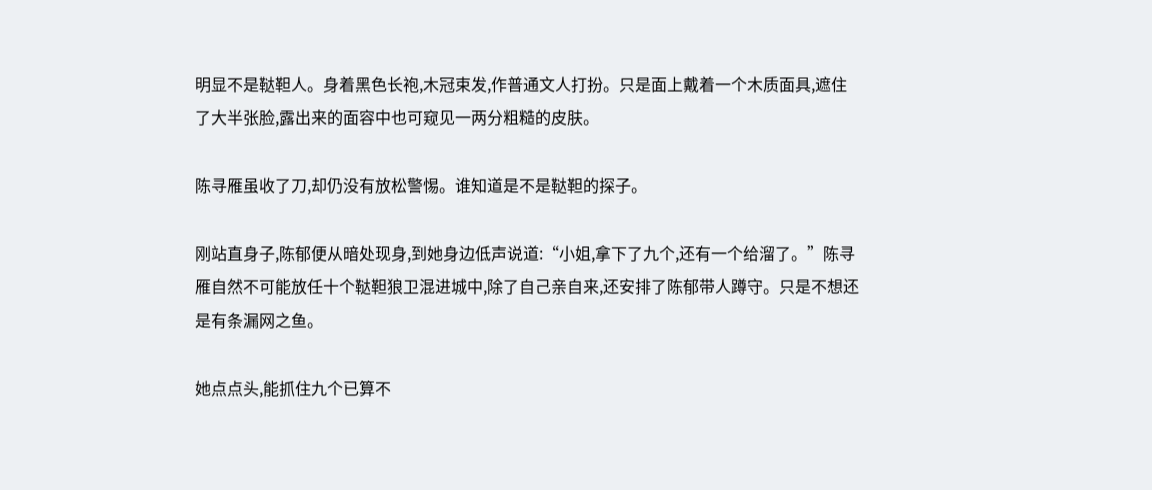明显不是鞑靼人。身着黑色长袍,木冠束发,作普通文人打扮。只是面上戴着一个木质面具,遮住了大半张脸,露出来的面容中也可窥见一两分粗糙的皮肤。

陈寻雁虽收了刀,却仍没有放松警惕。谁知道是不是鞑靼的探子。

刚站直身子,陈郁便从暗处现身,到她身边低声说道:“小姐,拿下了九个,还有一个给溜了。”陈寻雁自然不可能放任十个鞑靼狼卫混进城中,除了自己亲自来,还安排了陈郁带人蹲守。只是不想还是有条漏网之鱼。

她点点头,能抓住九个已算不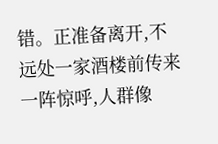错。正准备离开,不远处一家酒楼前传来一阵惊呼,人群像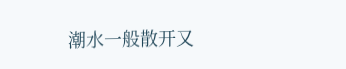潮水一般散开又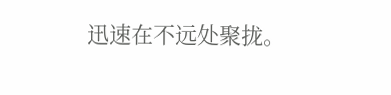迅速在不远处聚拢。